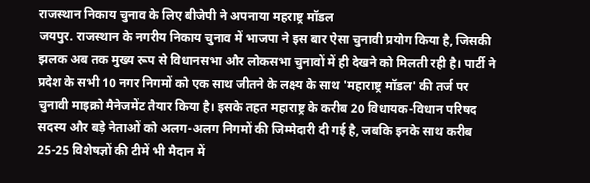राजस्थान निकाय चुनाव के लिए बीजेपी ने अपनाया महराष्ट्र मॉडल
जयपुर. राजस्थान के नगरीय निकाय चुनाव में भाजपा ने इस बार ऐसा चुनावी प्रयोग किया है, जिसकी झलक अब तक मुख्य रूप से विधानसभा और लोकसभा चुनावों में ही देखने को मिलती रही है। पार्टी ने प्रदेश के सभी 10 नगर निगमों को एक साथ जीतने के लक्ष्य के साथ 'महाराष्ट्र मॉडल' की तर्ज पर चुनावी माइक्रो मैनेजमेंट तैयार किया है। इसके तहत महाराष्ट्र के करीब 20 विधायक-विधान परिषद सदस्य और बड़े नेताओं को अलग-अलग निगमों की जिम्मेदारी दी गई है, जबकि इनके साथ करीब 25-25 विशेषज्ञों की टीमें भी मैदान में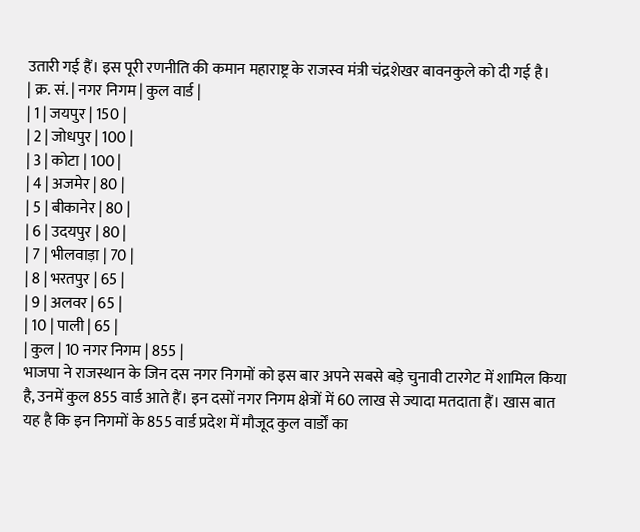उतारी गई हैं। इस पूरी रणनीति की कमान महाराष्ट्र के राजस्व मंत्री चंद्रशेखर बावनकुले को दी गई है।
| क्र. सं. | नगर निगम | कुल वार्ड |
| 1 | जयपुर | 150 |
| 2 | जोधपुर | 100 |
| 3 | कोटा | 100 |
| 4 | अजमेर | 80 |
| 5 | बीकानेर | 80 |
| 6 | उदयपुर | 80 |
| 7 | भीलवाड़ा | 70 |
| 8 | भरतपुर | 65 |
| 9 | अलवर | 65 |
| 10 | पाली | 65 |
| कुल | 10 नगर निगम | 855 |
भाजपा ने राजस्थान के जिन दस नगर निगमों को इस बार अपने सबसे बड़े चुनावी टारगेट में शामिल किया है, उनमें कुल 855 वार्ड आते हैं। इन दसों नगर निगम क्षेत्रों में 60 लाख से ज्यादा मतदाता हैं। खास बात यह है कि इन निगमों के 855 वार्ड प्रदेश में मौजूद कुल वार्डों का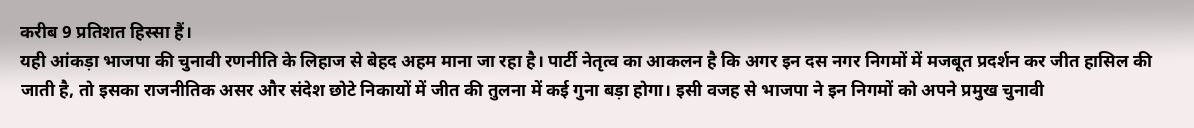करीब 9 प्रतिशत हिस्सा हैं।
यही आंकड़ा भाजपा की चुनावी रणनीति के लिहाज से बेहद अहम माना जा रहा है। पार्टी नेतृत्व का आकलन है कि अगर इन दस नगर निगमों में मजबूत प्रदर्शन कर जीत हासिल की जाती है, तो इसका राजनीतिक असर और संदेश छोटे निकायों में जीत की तुलना में कई गुना बड़ा होगा। इसी वजह से भाजपा ने इन निगमों को अपने प्रमुख चुनावी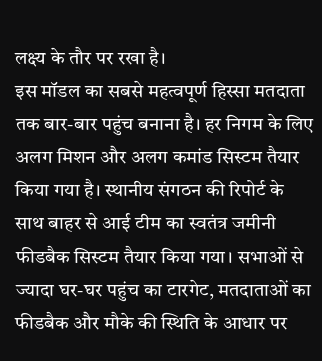लक्ष्य के तौर पर रखा है।
इस मॉडल का सबसे महत्वपूर्ण हिस्सा मतदाता तक बार-बार पहुंच बनाना है। हर निगम के लिए अलग मिशन और अलग कमांड सिस्टम तैयार किया गया है। स्थानीय संगठन की रिपोर्ट के साथ बाहर से आई टीम का स्वतंत्र जमीनी फीडबैक सिस्टम तैयार किया गया। सभाओं से ज्यादा घर-घर पहुंच का टारगेट, मतदाताओं का फीडबैक और मौके की स्थिति के आधार पर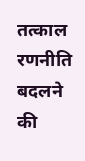तत्काल रणनीति बदलने की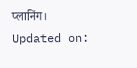प्लानिंग।
Updated on: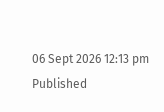06 Sept 2026 12:13 pm
Published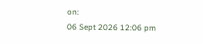on:
06 Sept 2026 12:06 pm